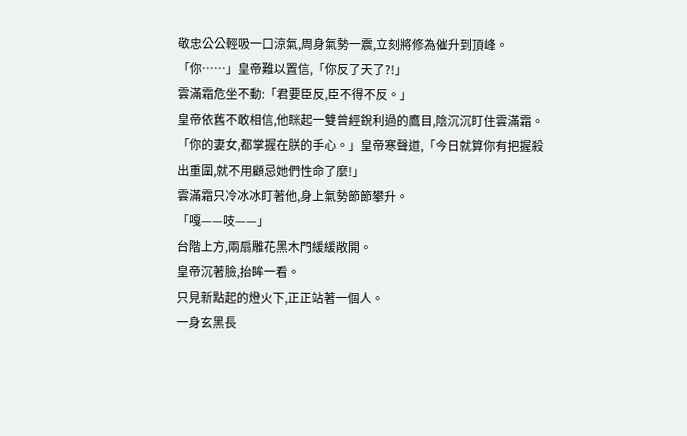敬忠公公輕吸一口涼氣,周身氣勢一震,立刻將修為催升到頂峰。
「你……」皇帝難以置信,「你反了天了?!」
雲滿霜危坐不動:「君要臣反,臣不得不反。」
皇帝依舊不敢相信,他眯起一雙曾經銳利過的鷹目,陰沉沉盯住雲滿霜。
「你的妻女,都掌握在朕的手心。」皇帝寒聲道,「今日就算你有把握殺出重圍,就不用顧忌她們性命了麼!」
雲滿霜只冷冰冰盯著他,身上氣勢節節攀升。
「嘎——吱——」
台階上方,兩扇雕花黑木門緩緩敞開。
皇帝沉著臉,抬眸一看。
只見新點起的燈火下,正正站著一個人。
一身玄黑長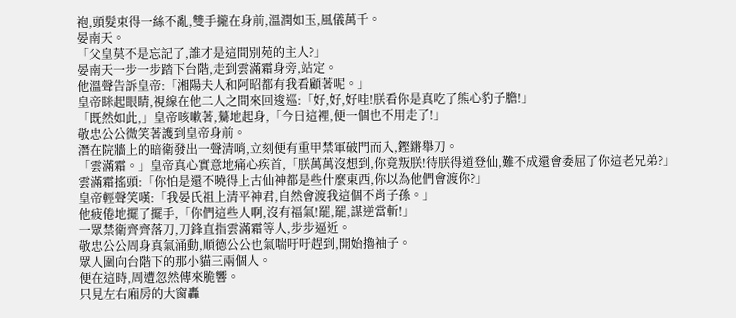袍,頭髮束得一絲不亂,雙手攏在身前,溫潤如玉,風儀萬千。
晏南天。
「父皇莫不是忘記了,誰才是這間別苑的主人?」
晏南天一步一步踏下台階,走到雲滿霜身旁,站定。
他溫聲告訴皇帝:「湘陽夫人和阿昭都有我看顧著呢。」
皇帝眯起眼睛,視線在他二人之間來回逡巡:「好,好,好哇!朕看你是真吃了熊心豹子膽!」
「既然如此,」皇帝咳嗽著,驀地起身,「今日這裡,便一個也不用走了!」
敬忠公公微笑著護到皇帝身前。
潛在院牆上的暗衛發出一聲清哨,立刻便有重甲禁軍破門而入,鏗鏘舉刀。
「雲滿霜。」皇帝真心實意地痛心疾首,「朕萬萬沒想到,你竟叛朕!待朕得道登仙,難不成還會委屈了你這老兄弟?」
雲滿霜搖頭:「你怕是還不曉得上古仙神都是些什麼東西,你以為他們會渡你?」
皇帝輕聲笑嘆:「我晏氏祖上清平神君,自然會渡我這個不肖子孫。」
他疲倦地擺了擺手,「你們這些人啊,沒有福氣!罷,罷,謀逆當斬!」
一眾禁衛齊齊落刀,刀鋒直指雲滿霜等人,步步逼近。
敬忠公公周身真氣涌動,順德公公也氣喘吁吁趕到,開始擼袖子。
眾人圍向台階下的那小貓三兩個人。
便在這時,周遭忽然傳來脆響。
只見左右廂房的大窗轟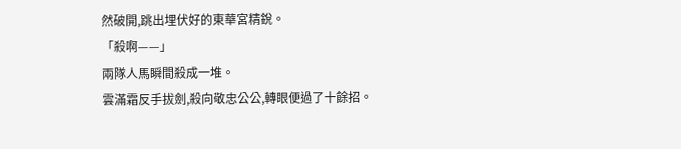然破開,跳出埋伏好的東華宮精銳。
「殺啊——」
兩隊人馬瞬間殺成一堆。
雲滿霜反手拔劍,殺向敬忠公公,轉眼便過了十餘招。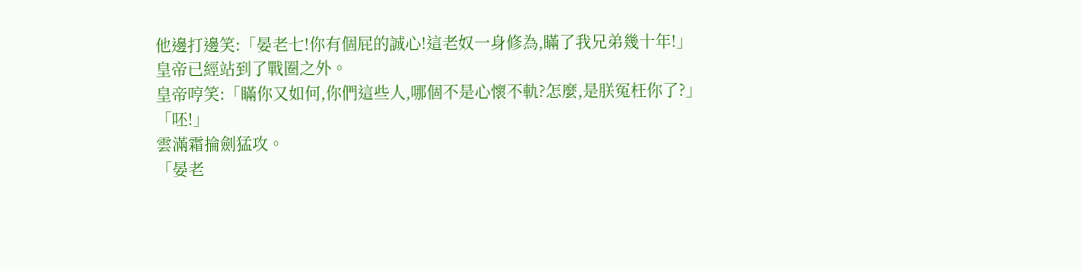他邊打邊笑:「晏老七!你有個屁的誠心!這老奴一身修為,瞞了我兄弟幾十年!」
皇帝已經站到了戰圈之外。
皇帝哼笑:「瞞你又如何,你們這些人,哪個不是心懷不軌?怎麼,是朕冤枉你了?」
「呸!」
雲滿霜掄劍猛攻。
「晏老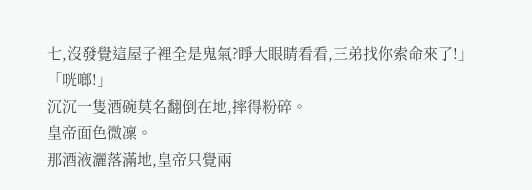七,沒發覺這屋子裡全是鬼氣?睜大眼睛看看,三弟找你索命來了!」
「咣啷!」
沉沉一隻酒碗莫名翻倒在地,摔得粉碎。
皇帝面色微凜。
那酒液灑落滿地,皇帝只覺兩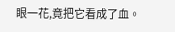眼一花,竟把它看成了血。